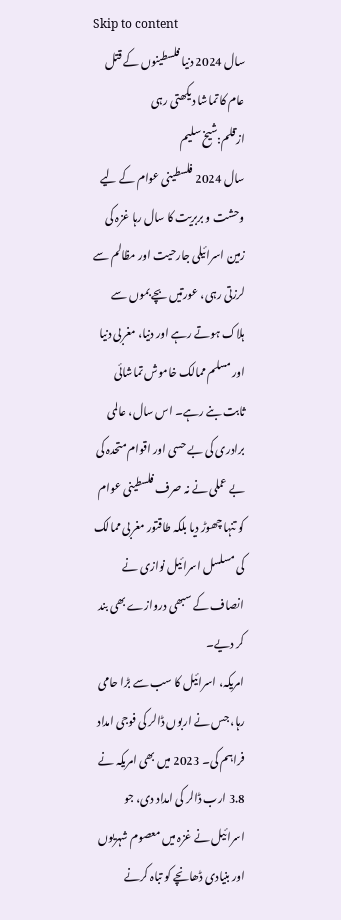Skip to content
سال 2024 دنیا فلسطینوں کے قتل عام کا تماشا دیکھتی رہی
ازقلم:شیخ سلیم
سال 2024 فلسطینی عوام کے لیے وحشت و بربریت کا سال رہا غزہ کی زمین اسرائیلی جارحیت اور مظالم سے لرزتی رہی، عورتیں بچے بموں سے ہلاک ہوتے رہے اور دنیا، مغربی دنیا اور مسلم ممالک خاموش تماشائی ثابت بنے رہے۔ اس سال، عالمی برادری کی بے حسی اور اقوام متحدہ کی بے عملی نے نہ صرف فلسطینی عوام کو تنہا چھوڑ دیا بلکہ طاقتور مغربی ممالک کی مسلسل اسرائیل نوازی نے انصاف کے سبھی دروازے بھی بند کر دیے۔
امریکہ، اسرائیل کا سب سے بڑا حامی رہا، جس نے اربوں ڈالر کی فوجی امداد فراہم کی۔ 2023 میں بھی امریکہ نے 3.8 ارب ڈالر کی امداد دی، جو اسرائیل نے غزہ میں معصوم شہریوں اور بنیادی ڈھانچے کو تباہ کرنے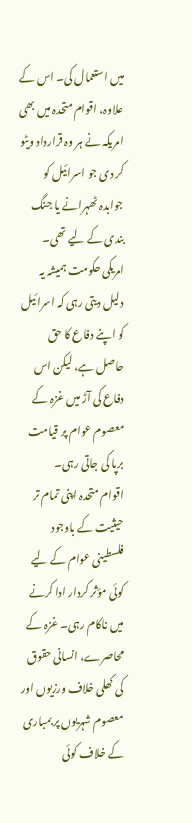میں استعمال کی۔ اس کے علاوہ، اقوام متحدہ میں بھی امریکہ نے ہر وہ قرارداد ویٹو کر دی جو اسرائیل کو جوابدہ ٹھہرانے یا جنگ بندی کے لیے تھی۔ امریکی حکومت ہمیشہ یہ دلیل دیتی رہی کہ اسرائیل کو اپنے دفاع کا حق حاصل ہے، لیکن اس دفاع کی آڑ میں غزہ کے معصوم عوام پر قیامت برپا کی جاتی رہی۔
اقوام متحدہ اپنی تمام تر حیثیت کے باوجود فلسطینی عوام کے لیے کوئی مؤثر کردار ادا کرنے میں ناکام رہی۔ غزہ کے محاصرے، انسانی حقوق کی کھلی خلاف ورزیوں اور معصوم شہریوں پر بمباری کے خلاف کوئی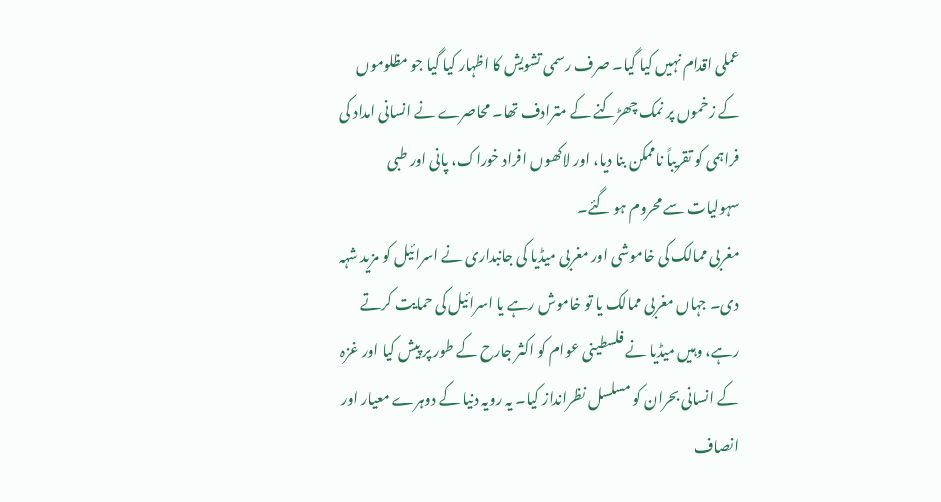عملی اقدام نہیں کیا گیا۔ صرف رسمی تشویش کا اظہار کیا گیا جو مظلوموں کے زخموں پر نمک چھڑکنے کے مترادف تھا۔ محاصرے نے انسانی امداد کی فراہمی کو تقریباً ناممکن بنا دیا، اور لاکھوں افراد خوراک، پانی اور طبی سہولیات سے محروم ہو گئے۔
مغربی ممالک کی خاموشی اور مغربی میڈیا کی جانبداری نے اسرائیل کو مزید شہہ دی۔ جہاں مغربی ممالک یا تو خاموش رہے یا اسرائیل کی حمایت کرتے رہے، وہیں میڈیا نے فلسطینی عوام کو اکثر جارح کے طور پر پیش کیا اور غزہ کے انسانی بحران کو مسلسل نظرانداز کیا۔ یہ رویہ دنیا کے دوہرے معیار اور انصاف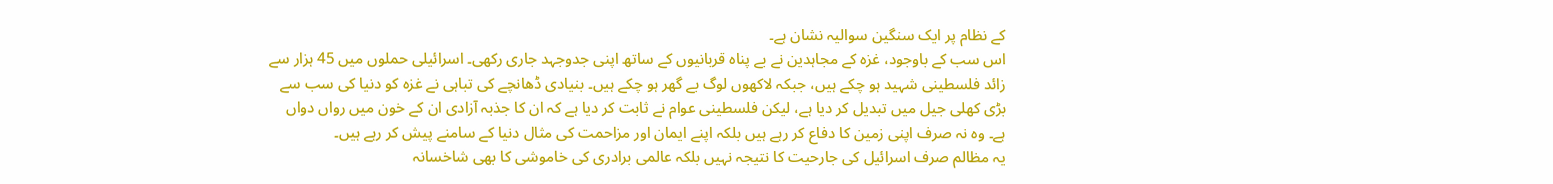کے نظام پر ایک سنگین سوالیہ نشان ہے۔
اس سب کے باوجود، غزہ کے مجاہدین نے بے پناہ قربانیوں کے ساتھ اپنی جدوجہد جاری رکھی۔ اسرائیلی حملوں میں 45 ہزار سے زائد فلسطینی شہید ہو چکے ہیں، جبکہ لاکھوں لوگ بے گھر ہو چکے ہیں۔ بنیادی ڈھانچے کی تباہی نے غزہ کو دنیا کی سب سے بڑی کھلی جیل میں تبدیل کر دیا ہے، لیکن فلسطینی عوام نے ثابت کر دیا ہے کہ ان کا جذبہ آزادی ان کے خون میں رواں دواں ہے۔ وہ نہ صرف اپنی زمین کا دفاع کر رہے ہیں بلکہ اپنے ایمان اور مزاحمت کی مثال دنیا کے سامنے پیش کر رہے ہیں۔
یہ مظالم صرف اسرائیل کی جارحیت کا نتیجہ نہیں بلکہ عالمی برادری کی خاموشی کا بھی شاخسانہ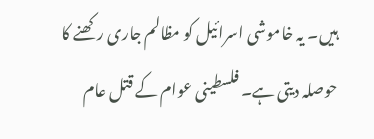ہیں۔ یہ خاموشی اسرائیل کو مظالم جاری رکھنے کا حوصلہ دیتی ہے۔ فلسطینی عوام کے قتل عام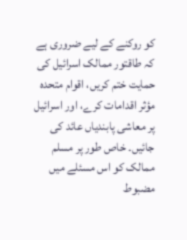کو روکنے کے لیے ضروری ہے کہ طاقتور ممالک اسرائیل کی حمایت ختم کریں، اقوام متحدہ مؤثر اقدامات کرے، اور اسرائیل پر معاشی پابندیاں عائد کی جائیں۔ خاص طور پر مسلم ممالک کو اس مسئلے میں مضبوط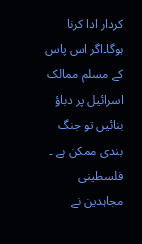کردار ادا کرنا ہوگا۔اگر اس پاس کے مسلم ممالک اسرائیل پر دباؤ بنائیں تو جنگ بندی ممکن ہے ۔
فلسطینی مجاہدین نے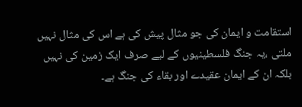استقامت و ایمان کی جو مثال پیش کی ہے اس کی مثال نہیں ملتی ،یہ جنگ فلسطینیوں کے لیے صرف ایک زمین کی نہیں بلکہ ان کے ایمان عقیدے اور بقاء کی جنگ ہے۔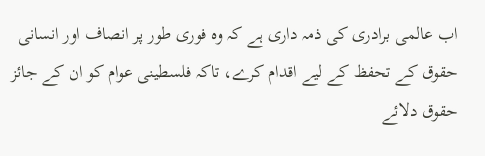اب عالمی برادری کی ذمہ داری ہے کہ وہ فوری طور پر انصاف اور انسانی حقوق کے تحفظ کے لیے اقدام کرے، تاکہ فلسطینی عوام کو ان کے جائز حقوق دلائے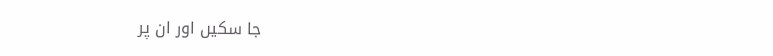جا سکیں اور ان پر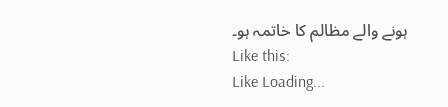ہونے والے مظالم کا خاتمہ ہو۔
Like this:
Like Loading...